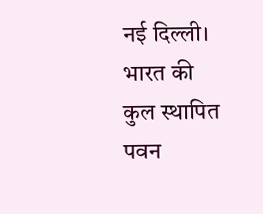नई दिल्ली।
भारत की कुल स्थापित पवन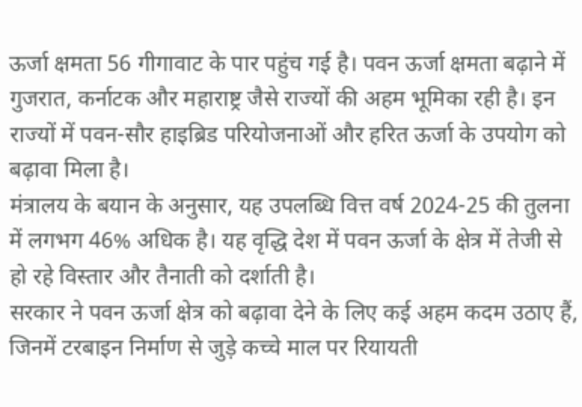ऊर्जा क्षमता 56 गीगावाट के पार पहुंच गई है। पवन ऊर्जा क्षमता बढ़ाने में गुजरात, कर्नाटक और महाराष्ट्र जैसे राज्यों की अहम भूमिका रही है। इन राज्यों में पवन-सौर हाइब्रिड परियोजनाओं और हरित ऊर्जा के उपयोग को बढ़ावा मिला है।
मंत्रालय के बयान के अनुसार, यह उपलब्धि वित्त वर्ष 2024-25 की तुलना में लगभग 46% अधिक है। यह वृद्धि देश में पवन ऊर्जा के क्षेत्र में तेजी से हो रहे विस्तार और तैनाती को दर्शाती है।
सरकार ने पवन ऊर्जा क्षेत्र को बढ़ावा देने के लिए कई अहम कदम उठाए हैं, जिनमें टरबाइन निर्माण से जुड़े कच्चे माल पर रियायती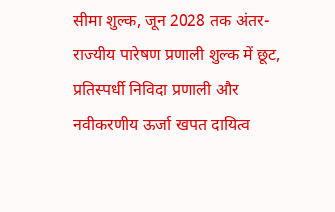सीमा शुल्क, जून 2028 तक अंतर-राज्यीय पारेषण प्रणाली शुल्क में छूट, प्रतिस्पर्धी निविदा प्रणाली और नवीकरणीय ऊर्जा खपत दायित्व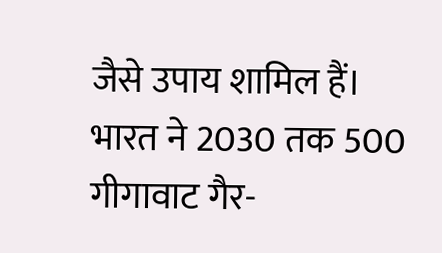जैसे उपाय शामिल हैं।
भारत ने 2030 तक 500 गीगावाट गैर-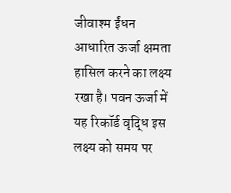जीवाश्म ईंधन आधारित ऊर्जा क्षमता हासिल करने का लक्ष्य रखा है। पवन ऊर्जा में यह रिकॉर्ड वृद्धि इस लक्ष्य को समय पर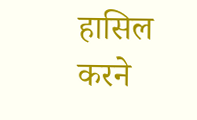हासिल करने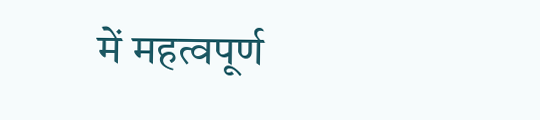में महत्वपूर्ण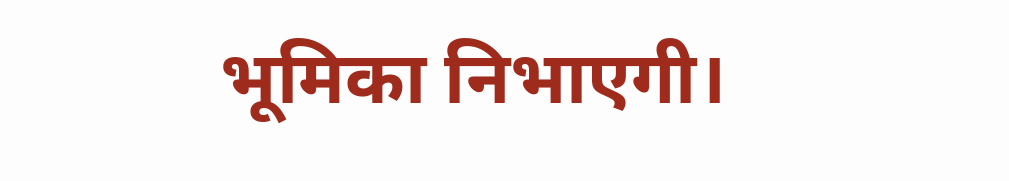भूमिका निभाएगी।